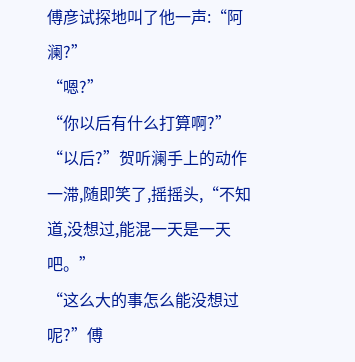傅彦试探地叫了他一声:“阿澜?”
“嗯?”
“你以后有什么打算啊?”
“以后?”贺听澜手上的动作一滞,随即笑了,摇摇头,“不知道,没想过,能混一天是一天吧。”
“这么大的事怎么能没想过呢?”傅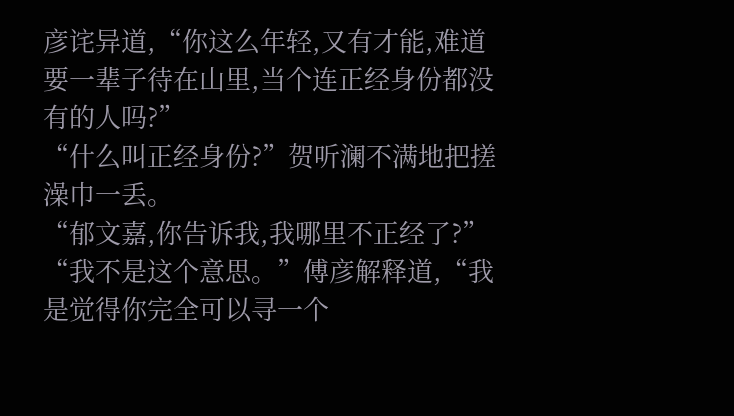彦诧异道,“你这么年轻,又有才能,难道要一辈子待在山里,当个连正经身份都没有的人吗?”
“什么叫正经身份?”贺听澜不满地把搓澡巾一丢。
“郁文嘉,你告诉我,我哪里不正经了?”
“我不是这个意思。”傅彦解释道,“我是觉得你完全可以寻一个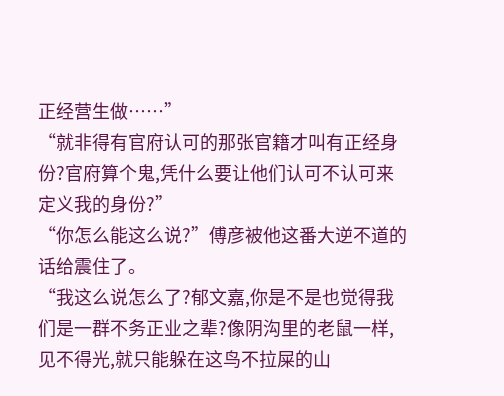正经营生做……”
“就非得有官府认可的那张官籍才叫有正经身份?官府算个鬼,凭什么要让他们认可不认可来定义我的身份?”
“你怎么能这么说?”傅彦被他这番大逆不道的话给震住了。
“我这么说怎么了?郁文嘉,你是不是也觉得我们是一群不务正业之辈?像阴沟里的老鼠一样,见不得光,就只能躲在这鸟不拉屎的山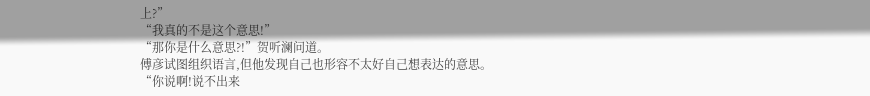上?”
“我真的不是这个意思!”
“那你是什么意思?!”贺听澜问道。
傅彦试图组织语言,但他发现自己也形容不太好自己想表达的意思。
“你说啊!说不出来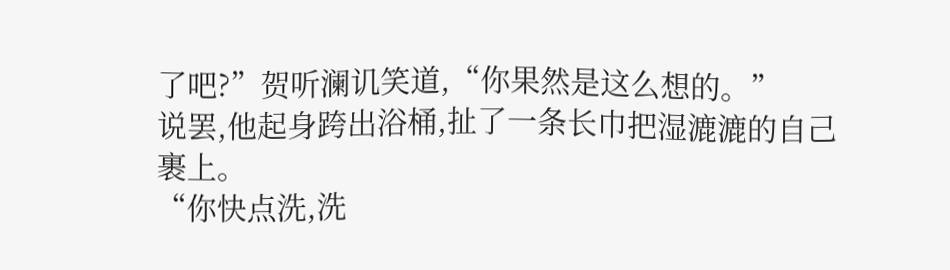了吧?”贺听澜讥笑道,“你果然是这么想的。”
说罢,他起身跨出浴桶,扯了一条长巾把湿漉漉的自己裹上。
“你快点洗,洗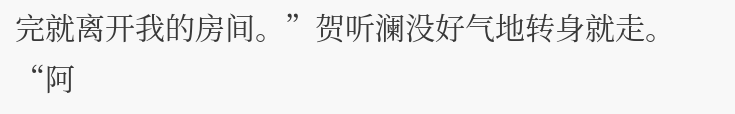完就离开我的房间。”贺听澜没好气地转身就走。
“阿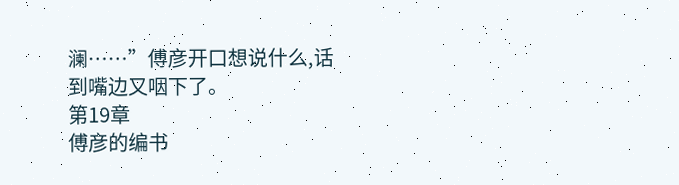澜……”傅彦开口想说什么,话到嘴边又咽下了。
第19章
傅彦的编书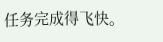任务完成得飞快。